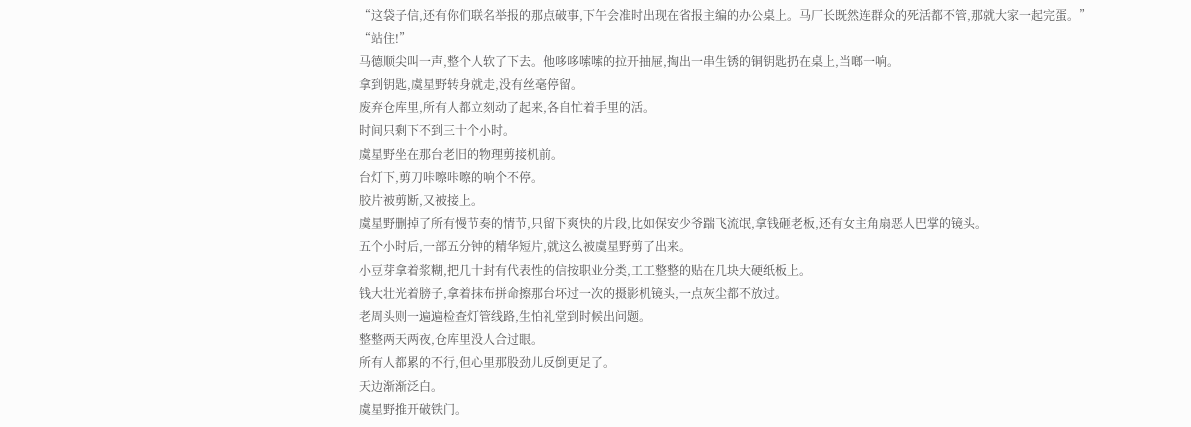“这袋子信,还有你们联名举报的那点破事,下午会准时出现在省报主编的办公桌上。马厂长既然连群众的死活都不管,那就大家一起完蛋。”
“站住!”
马德顺尖叫一声,整个人软了下去。他哆哆嗦嗦的拉开抽屉,掏出一串生锈的铜钥匙扔在桌上,当啷一响。
拿到钥匙,虞星野转身就走,没有丝毫停留。
废弃仓库里,所有人都立刻动了起来,各自忙着手里的活。
时间只剩下不到三十个小时。
虞星野坐在那台老旧的物理剪接机前。
台灯下,剪刀咔嚓咔嚓的响个不停。
胶片被剪断,又被接上。
虞星野删掉了所有慢节奏的情节,只留下爽快的片段,比如保安少爷踹飞流氓,拿钱砸老板,还有女主角扇恶人巴掌的镜头。
五个小时后,一部五分钟的精华短片,就这么被虞星野剪了出来。
小豆芽拿着浆糊,把几十封有代表性的信按职业分类,工工整整的贴在几块大硬纸板上。
钱大壮光着膀子,拿着抹布拼命擦那台坏过一次的摄影机镜头,一点灰尘都不放过。
老周头则一遍遍检查灯管线路,生怕礼堂到时候出问题。
整整两天两夜,仓库里没人合过眼。
所有人都累的不行,但心里那股劲儿反倒更足了。
天边渐渐泛白。
虞星野推开破铁门。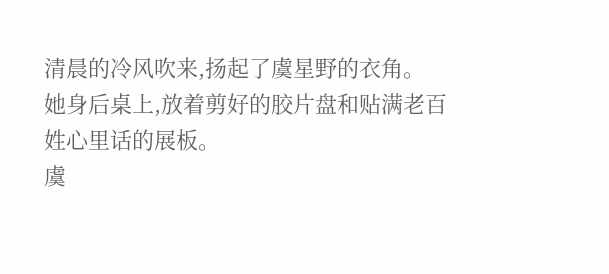清晨的冷风吹来,扬起了虞星野的衣角。
她身后桌上,放着剪好的胶片盘和贴满老百姓心里话的展板。
虞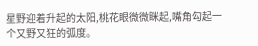星野迎着升起的太阳,桃花眼微微眯起,嘴角勾起一个又野又狂的弧度。